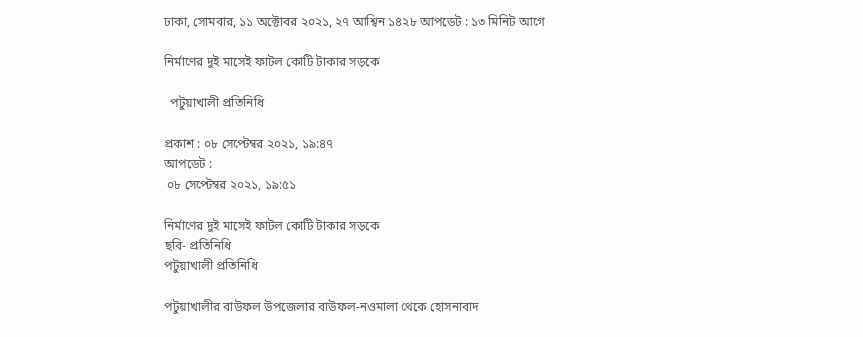ঢাকা, সোমবার, ১১ অক্টোবর ২০২১, ২৭ আশ্বিন ১৪২৮ আপডেট : ১৩ মিনিট আগে

নির্মাণের দুই মাসেই ফাটল কোটি টাকার সড়কে

  পটুয়াখালী প্রতিনিধি

প্রকাশ : ০৮ সেপ্টেম্বর ২০২১, ১৯:৪৭
আপডেট :
 ০৮ সেপ্টেম্বর ২০২১, ১৯:৫১

নির্মাণের দুই মাসেই ফাটল কোটি টাকার সড়কে
ছবি- প্রতিনিধি
পটুয়াখালী প্রতিনিধি

পটুয়াখালীর বাউফল উপজেলার বাউফল-নওমালা থেকে হোসনাবাদ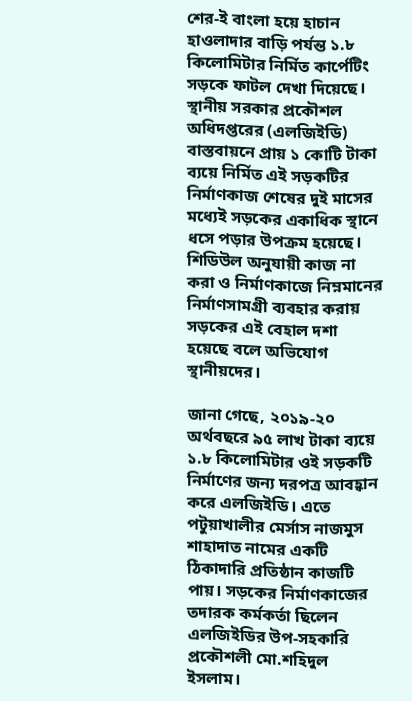শের-ই বাংলা হয়ে হাচান হাওলাদার বাড়ি পর্যন্ত ১.৮ কিলোমিটার নির্মিত কার্পেটিং সড়কে ফাটল দেখা দিয়েছে। স্থানীয় সরকার প্রকৌশল অধিদপ্তরের (এলজিইডি) বাস্তবায়নে প্রায় ১ কোটি টাকা ব্যয়ে নির্মিত এই সড়কটির নির্মাণকাজ শেষের দুই মাসের মধ্যেই সড়কের একাধিক স্থানে ধসে পড়ার উপক্রম হয়েছে। শিডিউল অনুযায়ী কাজ না করা ও নির্মাণকাজে নিম্নমানের নির্মাণসামগ্রী ব্যবহার করায় সড়কের এই বেহাল দশা হয়েছে বলে অভিযোগ স্থানীয়দের।

জানা গেছে, ২০১৯-২০ অর্থবছরে ৯৫ লাখ টাকা ব্যয়ে ১.৮ কিলোমিটার ওই সড়কটি নির্মাণের জন্য দরপত্র আবহ্বান করে এলজিইডি। এতে পটুয়াখালীর মের্সাস নাজমুস শাহাদাত নামের একটি ঠিকাদারি প্রতিষ্ঠান কাজটি পায়। সড়কের নির্মাণকাজের তদারক কর্মকর্তা ছিলেন এলজিইডির উপ-সহকারি প্রকৌশলী মো.শহিদুল ইসলাম।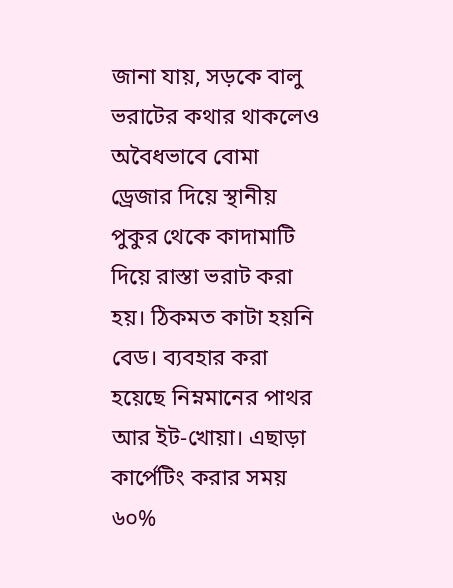জানা যায়, সড়কে বালু ভরাটের কথার থাকলেও অবৈধভাবে বোমা ড্রেজার দিয়ে স্থানীয় পুকুর থেকে কাদামাটি দিয়ে রাস্তা ভরাট করা হয়। ঠিকমত কাটা হয়নি বেড। ব্যবহার করা হয়েছে নিম্নমানের পাথর আর ইট-খোয়া। এছাড়া কার্পেটিং করার সময় ৬০%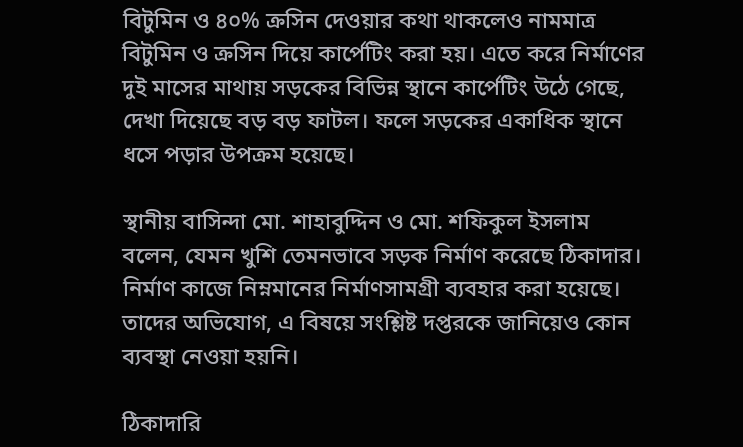বিটুমিন ও ৪০% ক্রসিন দেওয়ার কথা থাকলেও নামমাত্র বিটুমিন ও ক্রসিন দিয়ে কার্পেটিং করা হয়। এতে করে নির্মাণের দুই মাসের মাথায় সড়কের বিভিন্ন স্থানে কার্পেটিং উঠে গেছে, দেখা দিয়েছে বড় বড় ফাটল। ফলে সড়কের একাধিক স্থানে ধসে পড়ার উপক্রম হয়েছে।

স্থানীয় বাসিন্দা মো. শাহাবুদ্দিন ও মো. শফিকুল ইসলাম বলেন, যেমন খুশি তেমনভাবে সড়ক নির্মাণ করেছে ঠিকাদার। নির্মাণ কাজে নিম্নমানের নির্মাণসামগ্রী ব্যবহার করা হয়েছে। তাদের অভিযোগ, এ বিষয়ে সংশ্লিষ্ট দপ্তরকে জানিয়েও কোন ব্যবস্থা নেওয়া হয়নি।

ঠিকাদারি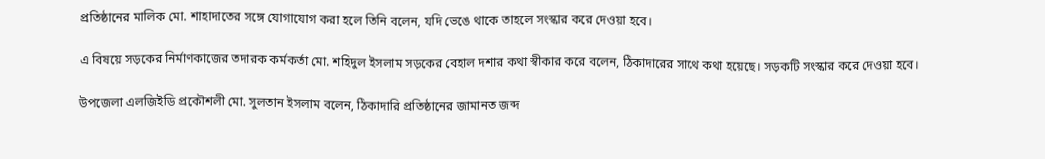প্রতিষ্ঠানের মালিক মো. শাহাদাতের সঙ্গে যোগাযোগ করা হলে তিনি বলেন, যদি ভেঙে থাকে তাহলে সংস্কার করে দেওয়া হবে।

এ বিষয়ে সড়কের নির্মাণকাজের তদারক কর্মকর্তা মো. শহিদুল ইসলাম সড়কের বেহাল দশার কথা স্বীকার করে বলেন, ঠিকাদারের সাথে কথা হয়েছে। সড়কটি সংস্কার করে দেওয়া হবে।

উপজেলা এলজিইডি প্রকৌশলী মো. সুলতান ইসলাম বলেন, ঠিকাদারি প্রতিষ্ঠানের জামানত জব্দ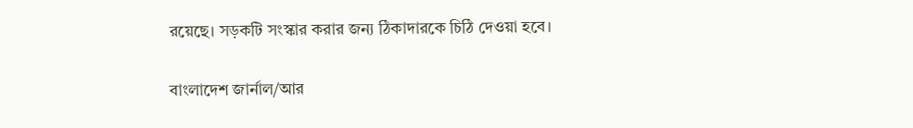রয়েছে। সড়কটি সংস্কার করার জন্য ঠিকাদারকে চিঠি দেওয়া হবে।

বাংলাদেশ জার্নাল/আর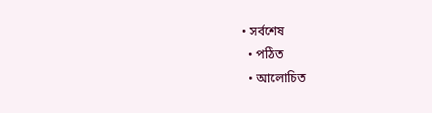• সর্বশেষ
  • পঠিত
  • আলোচিত